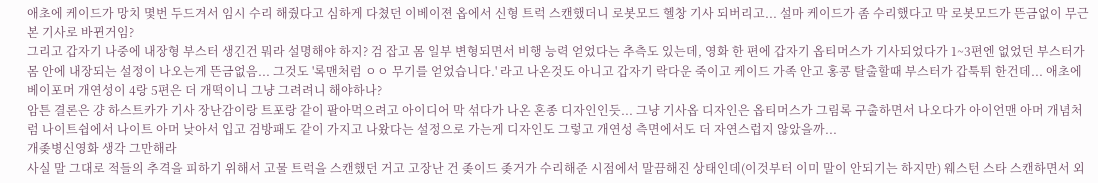애초에 케이드가 망치 몇번 두드겨서 임시 수리 해줬다고 심하게 다쳤던 이베이젼 옵에서 신형 트럭 스캔했더니 로봇모드 헬창 기사 되버리고... 설마 케이드가 좀 수리했다고 막 로봇모드가 뜬금없이 무근본 기사로 바뀐거임?
그리고 갑자기 나중에 내장형 부스터 생긴건 뭐라 설명해야 하지? 검 잡고 몸 일부 변형되면서 비행 능력 얻었다는 추측도 있는데, 영화 한 편에 갑자기 옵티머스가 기사되었다가 1~3편엔 없었던 부스터가 몸 안에 내장되는 설정이 나오는게 뜬금없음... 그것도 '록맨처럼 ㅇㅇ 무기를 얻었습니다.' 라고 나온것도 아니고 갑자기 락다운 죽이고 케이드 가족 안고 홍콩 탈출할때 부스터가 갑툭튀 한건데... 애초에 베이포머 개연성이 4랑 5편은 더 개떡이니 그냥 그려려니 해야하나?
암튼 결론은 걍 하스트카가 기사 장난감이랑 트포랑 같이 팔아먹으려고 아이디어 막 섞다가 나온 혼종 디자인인듯... 그냥 기사옵 디자인은 옵티머스가 그림록 구출하면서 나오다가 아이언맨 아머 개념처럼 나이트쉽에서 나이트 아머 낮아서 입고 검방패도 같이 가지고 나왔다는 설정으로 가는게 디자인도 그렇고 개연성 측면에서도 더 자연스럽지 않았을까...
개좆병신영화 생각 그만해라
사실 말 그대로 적들의 추격을 피하기 위해서 고물 트럭을 스캔했던 거고 고장난 건 좆이드 좆거가 수리해준 시점에서 말끔해진 상태인데(이것부터 이미 말이 안되기는 하지만) 웨스턴 스타 스캔하면서 외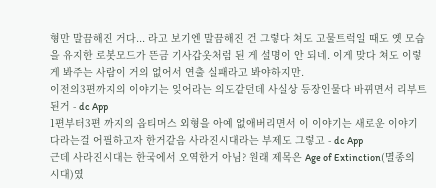형만 말끔해진 거다... 라고 보기엔 말끔해진 건 그렇다 쳐도 고물트럭일 때도 옛 모습을 유지한 로봇모드가 뜬금 기사갑옷처럼 된 게 설명이 안 되네. 이게 맞다 쳐도 이렇게 봐주는 사람이 거의 없어서 연출 실패라고 봐야하지만.
이전의3편까지의 이야기는 잊어라는 의도같던데 사실상 등장인물다 바뀌면서 리부트된거 - dc App
1편부터3편 까지의 옵티머스 외형을 아예 없애버리면서 이 이야기는 새로운 이야기다라는걸 어필하고자 한거같음 사라진시대라는 부제도 그렇고 - dc App
근데 사라진시대는 한국에서 오역한거 아님? 원래 제목은 Age of Extinction(멸종의 시대)였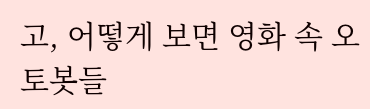고, 어떻게 보면 영화 속 오토봇들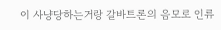이 사냥당하는거랑 갈바트론의 음모로 인류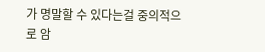가 명말할 수 있다는걸 중의적으로 암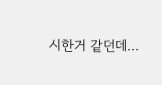시한거 같던데...